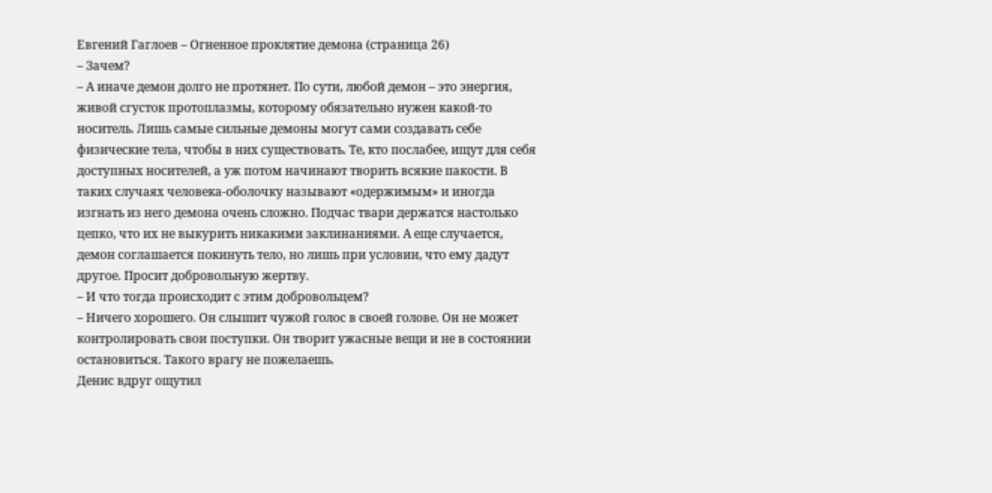Евгений Гаглоев – Огненное проклятие демона (страница 26)
– Зачем?
– А иначе демон долго не протянет. По сути, любой демон – это энергия, живой сгусток протоплазмы, которому обязательно нужен какой-то носитель. Лишь самые сильные демоны могут сами создавать себе физические тела, чтобы в них существовать. Те, кто послабее, ищут для себя доступных носителей, а уж потом начинают творить всякие пакости. В таких случаях человека-оболочку называют «одержимым» и иногда изгнать из него демона очень сложно. Подчас твари держатся настолько цепко, что их не выкурить никакими заклинаниями. А еще случается, демон соглашается покинуть тело, но лишь при условии, что ему дадут другое. Просит добровольную жертву.
– И что тогда происходит с этим добровольцем?
– Ничего хорошего. Он слышит чужой голос в своей голове. Он не может контролировать свои поступки. Он творит ужасные вещи и не в состоянии остановиться. Такого врагу не пожелаешь.
Денис вдруг ощутил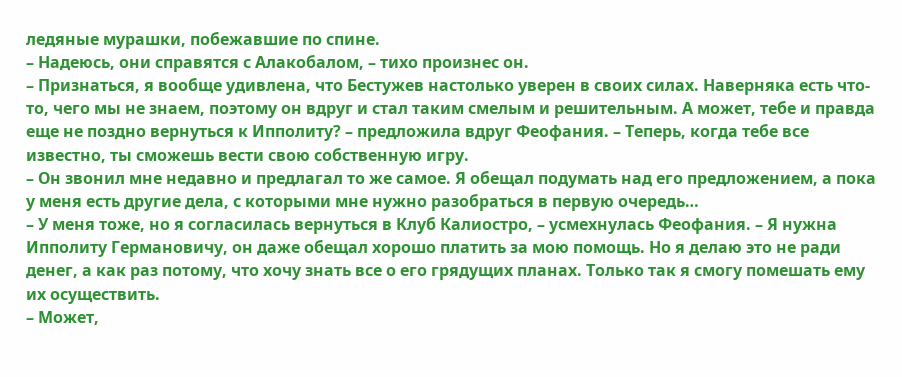ледяные мурашки, побежавшие по спине.
– Надеюсь, они справятся с Алакобалом, – тихо произнес он.
– Признаться, я вообще удивлена, что Бестужев настолько уверен в своих силах. Наверняка есть что-то, чего мы не знаем, поэтому он вдруг и стал таким смелым и решительным. А может, тебе и правда еще не поздно вернуться к Ипполиту? – предложила вдруг Феофания. – Теперь, когда тебе все известно, ты сможешь вести свою собственную игру.
– Он звонил мне недавно и предлагал то же самое. Я обещал подумать над его предложением, а пока у меня есть другие дела, с которыми мне нужно разобраться в первую очередь…
– У меня тоже, но я согласилась вернуться в Клуб Калиостро, – усмехнулась Феофания. – Я нужна Ипполиту Германовичу, он даже обещал хорошо платить за мою помощь. Но я делаю это не ради денег, а как раз потому, что хочу знать все о его грядущих планах. Только так я смогу помешать ему их осуществить.
– Может,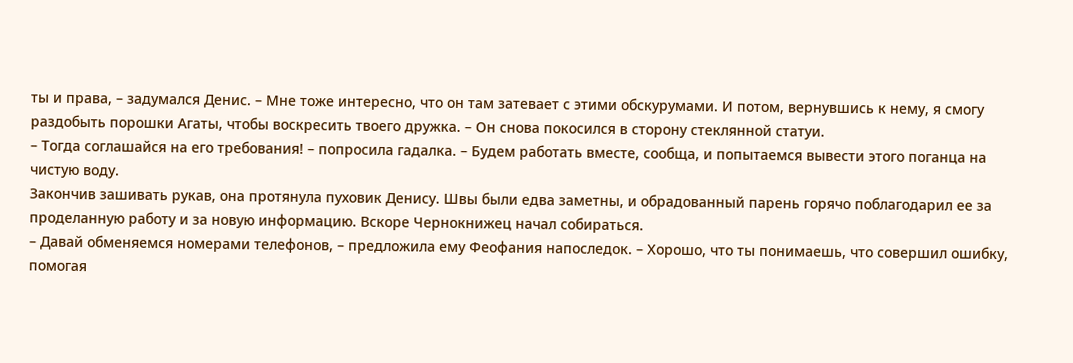ты и права, – задумался Денис. – Мне тоже интересно, что он там затевает с этими обскурумами. И потом, вернувшись к нему, я смогу раздобыть порошки Агаты, чтобы воскресить твоего дружка. – Он снова покосился в сторону стеклянной статуи.
– Тогда соглашайся на его требования! – попросила гадалка. – Будем работать вместе, сообща, и попытаемся вывести этого поганца на чистую воду.
Закончив зашивать рукав, она протянула пуховик Денису. Швы были едва заметны, и обрадованный парень горячо поблагодарил ее за проделанную работу и за новую информацию. Вскоре Чернокнижец начал собираться.
– Давай обменяемся номерами телефонов, – предложила ему Феофания напоследок. – Хорошо, что ты понимаешь, что совершил ошибку, помогая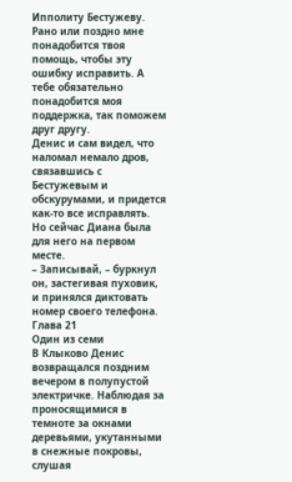Ипполиту Бестужеву. Рано или поздно мне понадобится твоя помощь, чтобы эту ошибку исправить. А тебе обязательно понадобится моя поддержка, так поможем друг другу.
Денис и сам видел, что наломал немало дров, связавшись с Бестужевым и обскурумами, и придется как-то все исправлять. Но сейчас Диана была для него на первом месте.
– Записывай, – буркнул он, застегивая пуховик, и принялся диктовать номер своего телефона.
Глава 21
Один из семи
В Клыково Денис возвращался поздним вечером в полупустой электричке. Наблюдая за проносящимися в темноте за окнами деревьями, укутанными в снежные покровы, слушая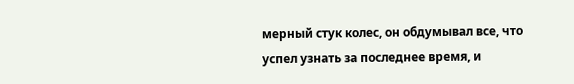мерный стук колес, он обдумывал все, что успел узнать за последнее время, и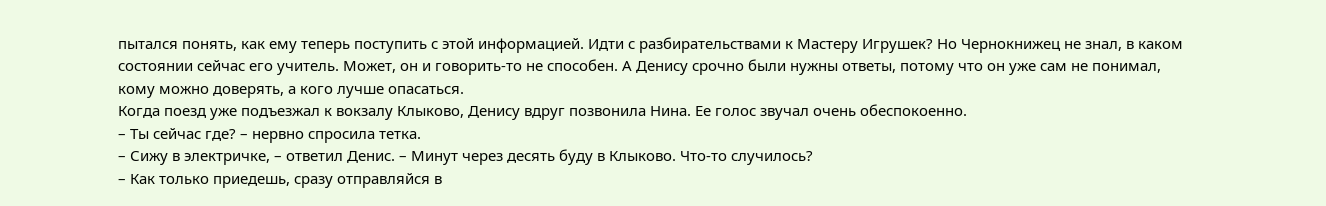пытался понять, как ему теперь поступить с этой информацией. Идти с разбирательствами к Мастеру Игрушек? Но Чернокнижец не знал, в каком состоянии сейчас его учитель. Может, он и говорить-то не способен. А Денису срочно были нужны ответы, потому что он уже сам не понимал, кому можно доверять, а кого лучше опасаться.
Когда поезд уже подъезжал к вокзалу Клыково, Денису вдруг позвонила Нина. Ее голос звучал очень обеспокоенно.
– Ты сейчас где? – нервно спросила тетка.
– Сижу в электричке, – ответил Денис. – Минут через десять буду в Клыково. Что-то случилось?
– Как только приедешь, сразу отправляйся в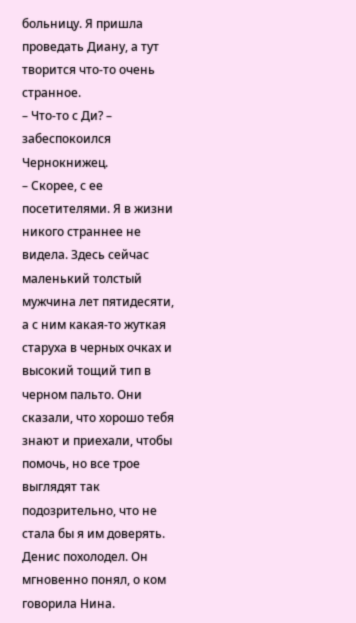больницу. Я пришла проведать Диану, а тут творится что-то очень странное.
– Что-то с Ди? – забеспокоился Чернокнижец.
– Скорее, с ее посетителями. Я в жизни никого страннее не видела. Здесь сейчас маленький толстый мужчина лет пятидесяти, а с ним какая-то жуткая старуха в черных очках и высокий тощий тип в черном пальто. Они сказали, что хорошо тебя знают и приехали, чтобы помочь, но все трое выглядят так подозрительно, что не стала бы я им доверять.
Денис похолодел. Он мгновенно понял, о ком говорила Нина.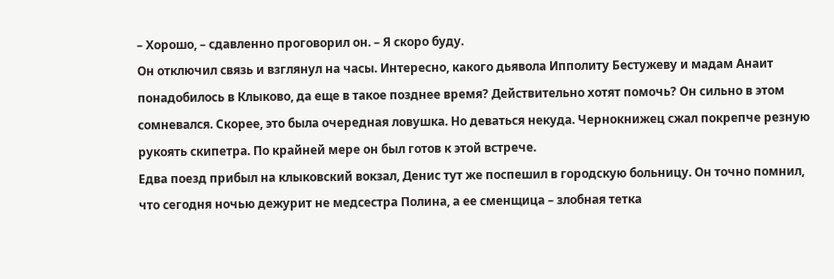– Хорошо, – сдавленно проговорил он. – Я скоро буду.
Он отключил связь и взглянул на часы. Интересно, какого дьявола Ипполиту Бестужеву и мадам Анаит понадобилось в Клыково, да еще в такое позднее время? Действительно хотят помочь? Он сильно в этом сомневался. Скорее, это была очередная ловушка. Но деваться некуда. Чернокнижец сжал покрепче резную рукоять скипетра. По крайней мере он был готов к этой встрече.
Едва поезд прибыл на клыковский вокзал, Денис тут же поспешил в городскую больницу. Он точно помнил, что сегодня ночью дежурит не медсестра Полина, а ее сменщица – злобная тетка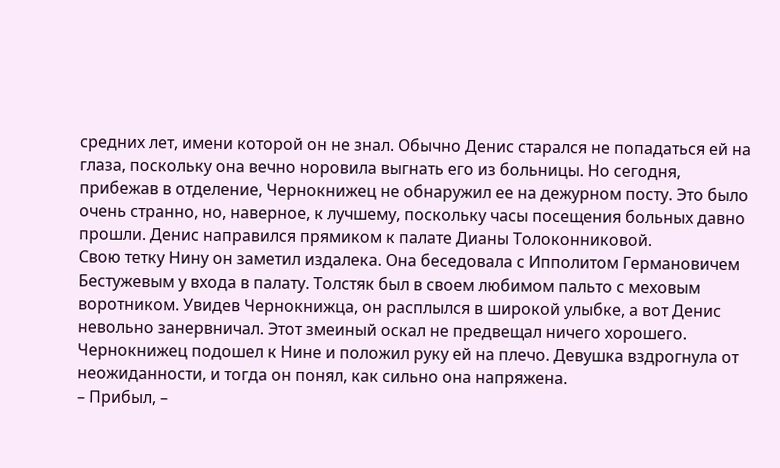средних лет, имени которой он не знал. Обычно Денис старался не попадаться ей на глаза, поскольку она вечно норовила выгнать его из больницы. Но сегодня, прибежав в отделение, Чернокнижец не обнаружил ее на дежурном посту. Это было очень странно, но, наверное, к лучшему, поскольку часы посещения больных давно прошли. Денис направился прямиком к палате Дианы Толоконниковой.
Свою тетку Нину он заметил издалека. Она беседовала с Ипполитом Германовичем Бестужевым у входа в палату. Толстяк был в своем любимом пальто с меховым воротником. Увидев Чернокнижца, он расплылся в широкой улыбке, а вот Денис невольно занервничал. Этот змеиный оскал не предвещал ничего хорошего.
Чернокнижец подошел к Нине и положил руку ей на плечо. Девушка вздрогнула от неожиданности, и тогда он понял, как сильно она напряжена.
– Прибыл, –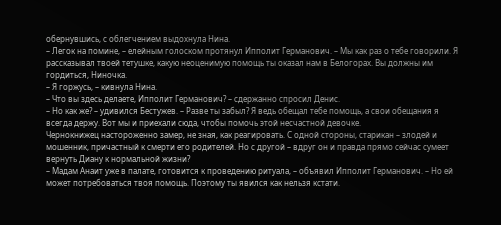обернувшись, с облегчением выдохнула Нина.
– Легок на помине, – елейным голоском протянул Ипполит Германович. – Мы как раз о тебе говорили. Я рассказывал твоей тетушке, какую неоценимую помощь ты оказал нам в Белогорах. Вы должны им гордиться, Ниночка.
– Я горжусь, – кивнула Нина.
– Что вы здесь делаете, Ипполит Германович? – сдержанно спросил Денис.
– Но как же? – удивился Бестужев. – Разве ты забыл? Я ведь обещал тебе помощь, а свои обещания я всегда держу. Вот мы и приехали сюда, чтобы помочь этой несчастной девочке.
Чернокнижец настороженно замер, не зная, как реагировать. С одной стороны, старикан – злодей и мошенник, причастный к смерти его родителей. Но с другой – вдруг он и правда прямо сейчас сумеет вернуть Диану к нормальной жизни?
– Мадам Анаит уже в палате, готовится к проведению ритуала, – объявил Ипполит Германович. – Но ей может потребоваться твоя помощь. Поэтому ты явился как нельзя кстати.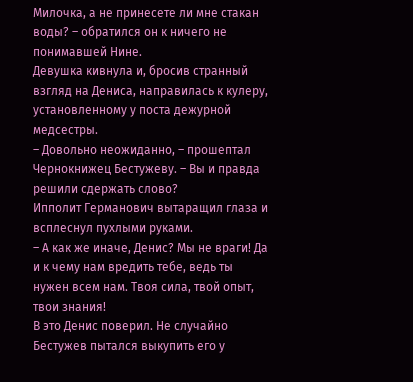Милочка, а не принесете ли мне стакан воды? – обратился он к ничего не понимавшей Нине.
Девушка кивнула и, бросив странный взгляд на Дениса, направилась к кулеру, установленному у поста дежурной медсестры.
– Довольно неожиданно, – прошептал Чернокнижец Бестужеву. – Вы и правда решили сдержать слово?
Ипполит Германович вытаращил глаза и всплеснул пухлыми руками.
– А как же иначе, Денис? Мы не враги! Да и к чему нам вредить тебе, ведь ты нужен всем нам. Твоя сила, твой опыт, твои знания!
В это Денис поверил. Не случайно Бестужев пытался выкупить его у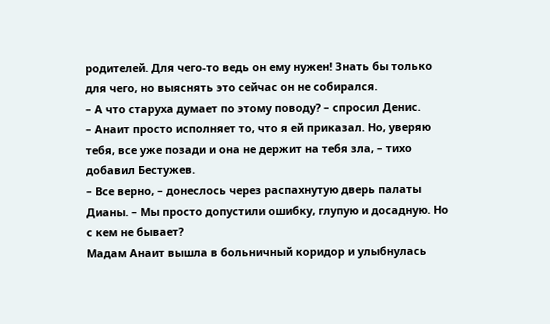родителей. Для чего-то ведь он ему нужен! Знать бы только для чего, но выяснять это сейчас он не собирался.
– А что старуха думает по этому поводу? – спросил Денис.
– Анаит просто исполняет то, что я ей приказал. Но, уверяю тебя, все уже позади и она не держит на тебя зла, – тихо добавил Бестужев.
– Все верно, – донеслось через распахнутую дверь палаты Дианы. – Мы просто допустили ошибку, глупую и досадную. Но с кем не бывает?
Мадам Анаит вышла в больничный коридор и улыбнулась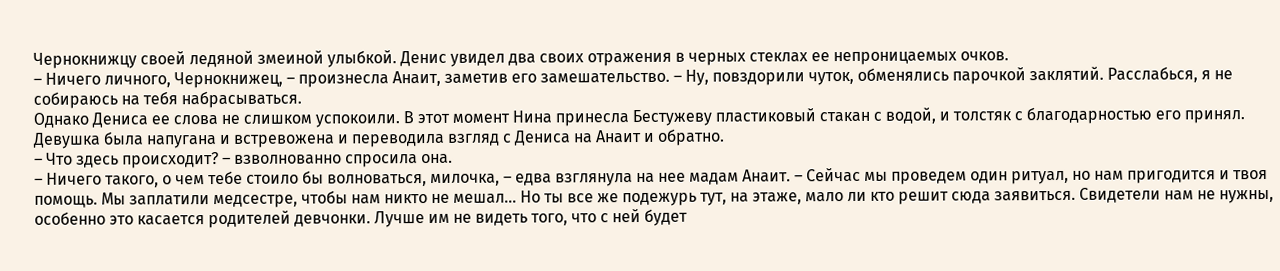Чернокнижцу своей ледяной змеиной улыбкой. Денис увидел два своих отражения в черных стеклах ее непроницаемых очков.
– Ничего личного, Чернокнижец, – произнесла Анаит, заметив его замешательство. – Ну, повздорили чуток, обменялись парочкой заклятий. Расслабься, я не собираюсь на тебя набрасываться.
Однако Дениса ее слова не слишком успокоили. В этот момент Нина принесла Бестужеву пластиковый стакан с водой, и толстяк с благодарностью его принял.
Девушка была напугана и встревожена и переводила взгляд с Дениса на Анаит и обратно.
– Что здесь происходит? – взволнованно спросила она.
– Ничего такого, о чем тебе стоило бы волноваться, милочка, – едва взглянула на нее мадам Анаит. – Сейчас мы проведем один ритуал, но нам пригодится и твоя помощь. Мы заплатили медсестре, чтобы нам никто не мешал… Но ты все же подежурь тут, на этаже, мало ли кто решит сюда заявиться. Свидетели нам не нужны, особенно это касается родителей девчонки. Лучше им не видеть того, что с ней будет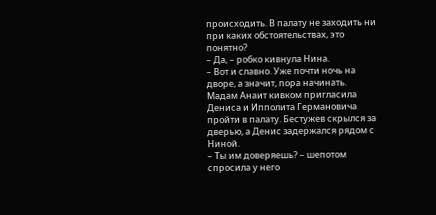происходить. В палату не заходить ни при каких обстоятельствах, это понятно?
– Да, – робко кивнула Нина.
– Вот и славно. Уже почти ночь на дворе, а значит, пора начинать.
Мадам Анаит кивком пригласила Дениса и Ипполита Германовича пройти в палату. Бестужев скрылся за дверью, а Денис задержался рядом с Ниной.
– Ты им доверяешь? – шепотом спросила у него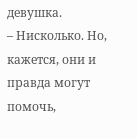девушка.
– Нисколько. Но, кажется, они и правда могут помочь,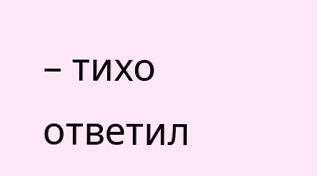– тихо ответил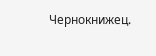Чернокнижец.